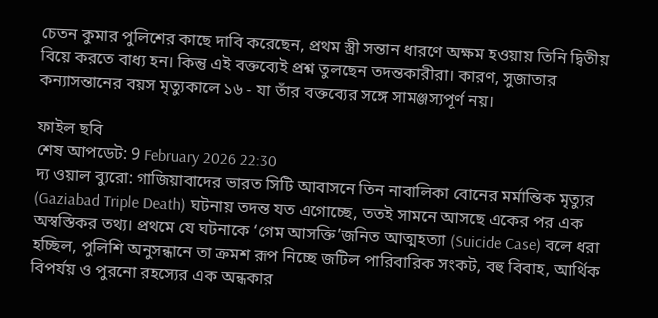চেতন কুমার পুলিশের কাছে দাবি করেছেন, প্রথম স্ত্রী সন্তান ধারণে অক্ষম হওয়ায় তিনি দ্বিতীয় বিয়ে করতে বাধ্য হন। কিন্তু এই বক্তব্যেই প্রশ্ন তুলছেন তদন্তকারীরা। কারণ, সুজাতার কন্যাসন্তানের বয়স মৃত্যুকালে ১৬ - যা তাঁর বক্তব্যের সঙ্গে সামঞ্জস্যপূর্ণ নয়।

ফাইল ছবি
শেষ আপডেট: 9 February 2026 22:30
দ্য ওয়াল ব্যুরো: গাজিয়াবাদের ভারত সিটি আবাসনে তিন নাবালিকা বোনের মর্মান্তিক মৃত্যুর (Gaziabad Triple Death) ঘটনায় তদন্ত যত এগোচ্ছে, ততই সামনে আসছে একের পর এক অস্বস্তিকর তথ্য। প্রথমে যে ঘটনাকে ‘গেম আসক্তি’জনিত আত্মহত্যা (Suicide Case) বলে ধরা হচ্ছিল, পুলিশি অনুসন্ধানে তা ক্রমশ রূপ নিচ্ছে জটিল পারিবারিক সংকট, বহু বিবাহ, আর্থিক বিপর্যয় ও পুরনো রহস্যের এক অন্ধকার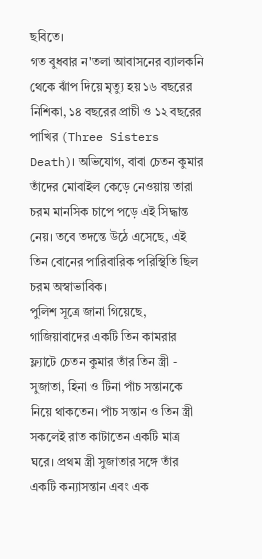ছবিতে।
গত বুধবার ন'তলা আবাসনের ব্যালকনি থেকে ঝাঁপ দিয়ে মৃত্যু হয় ১৬ বছরের নিশিকা, ১৪ বছরের প্রাচী ও ১২ বছরের পাখির (Three Sisters Death)। অভিযোগ, বাবা চেতন কুমার তাঁদের মোবাইল কেড়ে নেওয়ায় তারা চরম মানসিক চাপে পড়ে এই সিদ্ধান্ত নেয়। তবে তদন্তে উঠে এসেছে, এই তিন বোনের পারিবারিক পরিস্থিতি ছিল চরম অস্বাভাবিক।
পুলিশ সূত্রে জানা গিয়েছে, গাজিয়াবাদের একটি তিন কামরার ফ্ল্যাটে চেতন কুমার তাঁর তিন স্ত্রী - সুজাতা, হিনা ও টিনা পাঁচ সন্তানকে নিয়ে থাকতেন। পাঁচ সন্তান ও তিন স্ত্রী সকলেই রাত কাটাতেন একটি মাত্র ঘরে। প্রথম স্ত্রী সুজাতার সঙ্গে তাঁর একটি কন্যাসন্তান এবং এক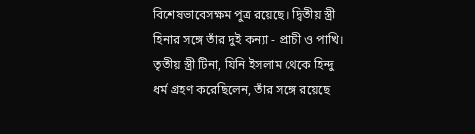বিশেষভাবেসক্ষম পুত্র রয়েছে। দ্বিতীয় স্ত্রী হিনার সঙ্গে তাঁর দুই কন্যা - প্রাচী ও পাখি। তৃতীয় স্ত্রী টিনা, যিনি ইসলাম থেকে হিন্দু ধর্ম গ্রহণ করেছিলেন, তাঁর সঙ্গে রয়েছে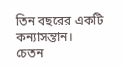তিন বছরের একটি কন্যাসন্তান।
চেতন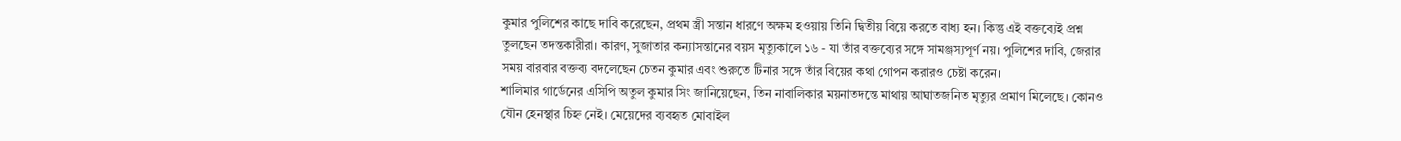কুমার পুলিশের কাছে দাবি করেছেন, প্রথম স্ত্রী সন্তান ধারণে অক্ষম হওয়ায় তিনি দ্বিতীয় বিয়ে করতে বাধ্য হন। কিন্তু এই বক্তব্যেই প্রশ্ন তুলছেন তদন্তকারীরা। কারণ, সুজাতার কন্যাসন্তানের বয়স মৃত্যুকালে ১৬ - যা তাঁর বক্তব্যের সঙ্গে সামঞ্জস্যপূর্ণ নয়। পুলিশের দাবি, জেরার সময় বারবার বক্তব্য বদলেছেন চেতন কুমার এবং শুরুতে টিনার সঙ্গে তাঁর বিয়ের কথা গোপন করারও চেষ্টা করেন।
শালিমার গার্ডেনের এসিপি অতুল কুমার সিং জানিয়েছেন, তিন নাবালিকার ময়নাতদন্তে মাথায় আঘাতজনিত মৃত্যুর প্রমাণ মিলেছে। কোনও যৌন হেনস্থার চিহ্ন নেই। মেয়েদের ব্যবহৃত মোবাইল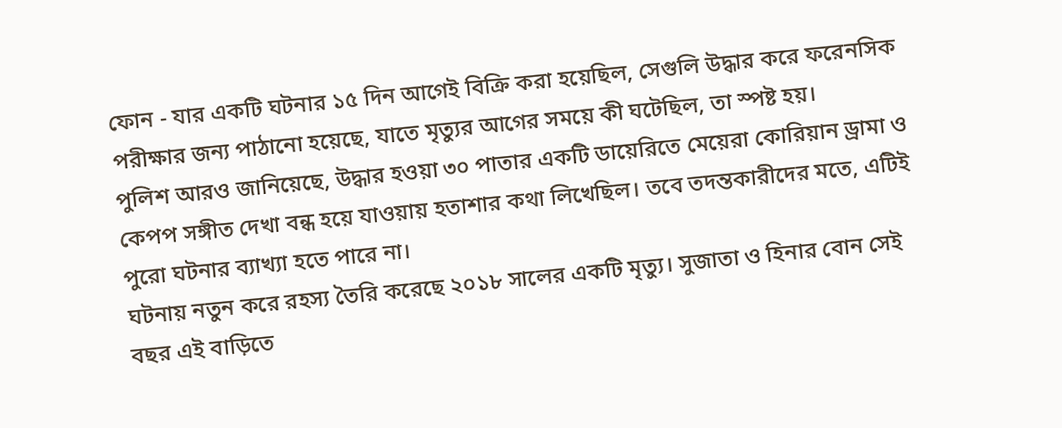ফোন - যার একটি ঘটনার ১৫ দিন আগেই বিক্রি করা হয়েছিল, সেগুলি উদ্ধার করে ফরেনসিক পরীক্ষার জন্য পাঠানো হয়েছে, যাতে মৃত্যুর আগের সময়ে কী ঘটেছিল, তা স্পষ্ট হয়।
পুলিশ আরও জানিয়েছে, উদ্ধার হওয়া ৩০ পাতার একটি ডায়েরিতে মেয়েরা কোরিয়ান ড্রামা ও কেপপ সঙ্গীত দেখা বন্ধ হয়ে যাওয়ায় হতাশার কথা লিখেছিল। তবে তদন্তকারীদের মতে, এটিই পুরো ঘটনার ব্যাখ্যা হতে পারে না।
ঘটনায় নতুন করে রহস্য তৈরি করেছে ২০১৮ সালের একটি মৃত্যু। সুজাতা ও হিনার বোন সেই বছর এই বাড়িতে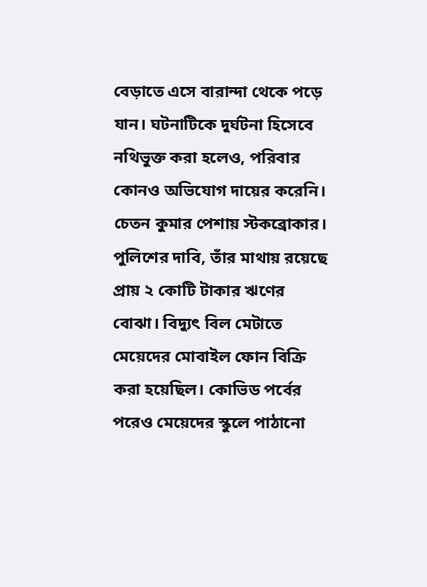বেড়াতে এসে বারান্দা থেকে পড়ে যান। ঘটনাটিকে দুর্ঘটনা হিসেবে নথিভুক্ত করা হলেও, পরিবার কোনও অভিযোগ দায়ের করেনি।
চেতন কুমার পেশায় স্টকব্রোকার। পুলিশের দাবি, তাঁর মাথায় রয়েছে প্রায় ২ কোটি টাকার ঋণের বোঝা। বিদ্যুৎ বিল মেটাতে মেয়েদের মোবাইল ফোন বিক্রি করা হয়েছিল। কোভিড পর্বের পরেও মেয়েদের স্কুলে পাঠানো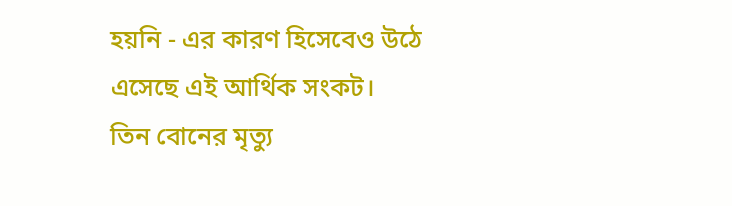হয়নি - এর কারণ হিসেবেও উঠে এসেছে এই আর্থিক সংকট।
তিন বোনের মৃত্যু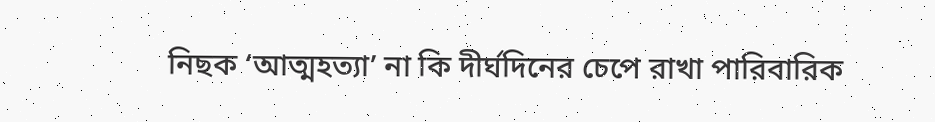নিছক ‘আত্মহত্যা’ না কি দীর্ঘদিনের চেপে রাখা পারিবারিক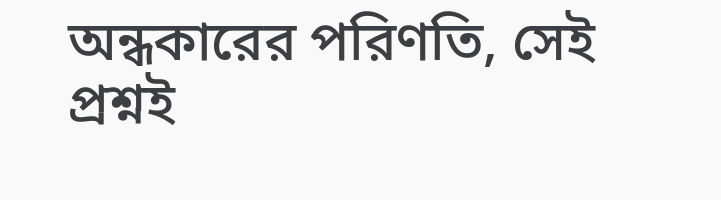অন্ধকারের পরিণতি, সেই প্রশ্নই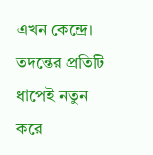এখন কেন্দ্রে। তদন্তের প্রতিটি ধাপেই নতুন করে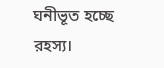ঘনীভূত হচ্ছে রহস্য।